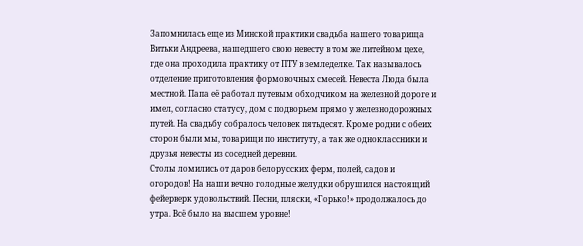Запомнилась еще из Минской практики свадьба нашего товарища Витьки Андреева, нашедшего свою невесту в том же литейном цехе, где она проходила практику от ПТУ в земледелке. Так называлось отделение приготовления формовочных смесей. Невеста Люда была местной. Папа её работал путевым обходчиком на железной дороге и имел, согласно статусу, дом с подворьем прямо у железнодорожных путей. На свадьбу собралось человек пятьдесят. Кроме родни с обеих сторон были мы, товарищи по институту, а так же одноклассники и друзья невесты из соседней деревни.
Столы ломились от даров белорусских ферм, полей, садов и огородов! На наши вечно голодные желудки обрушился настоящий фейерверк удовольствий. Песни, пляски, «Горько!» продолжалось до утра. Всё было на высшем уровне!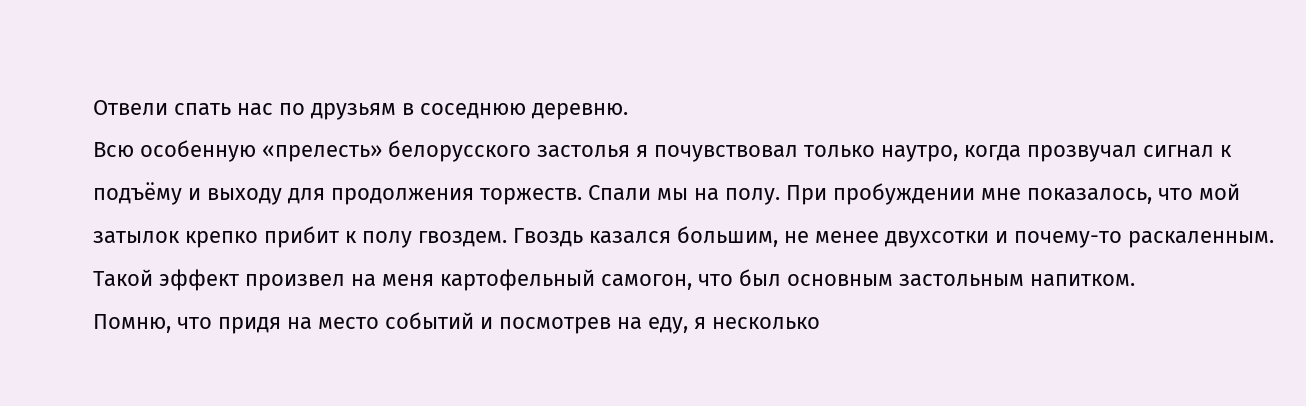Отвели спать нас по друзьям в соседнюю деревню.
Всю особенную «прелесть» белорусского застолья я почувствовал только наутро, когда прозвучал сигнал к подъёму и выходу для продолжения торжеств. Спали мы на полу. При пробуждении мне показалось, что мой затылок крепко прибит к полу гвоздем. Гвоздь казался большим, не менее двухсотки и почему-то раскаленным. Такой эффект произвел на меня картофельный самогон, что был основным застольным напитком.
Помню, что придя на место событий и посмотрев на еду, я несколько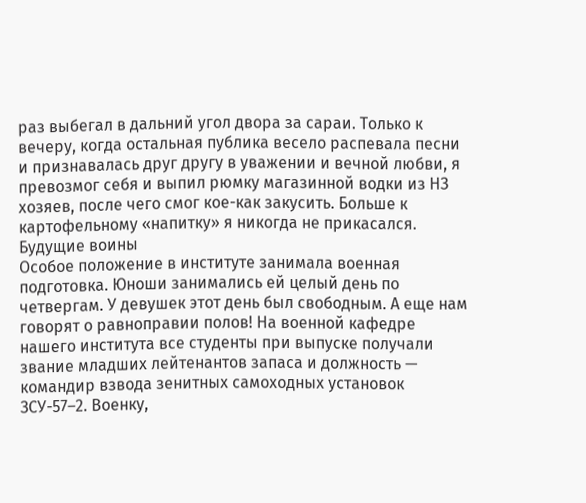раз выбегал в дальний угол двора за сараи. Только к вечеру, когда остальная публика весело распевала песни и признавалась друг другу в уважении и вечной любви, я превозмог себя и выпил рюмку магазинной водки из НЗ хозяев, после чего смог кое-как закусить. Больше к картофельному «напитку» я никогда не прикасался.
Будущие воины
Особое положение в институте занимала военная подготовка. Юноши занимались ей целый день по четвергам. У девушек этот день был свободным. А еще нам говорят о равноправии полов! На военной кафедре нашего института все студенты при выпуске получали звание младших лейтенантов запаса и должность — командир взвода зенитных самоходных установок ЗСУ-57–2. Военку,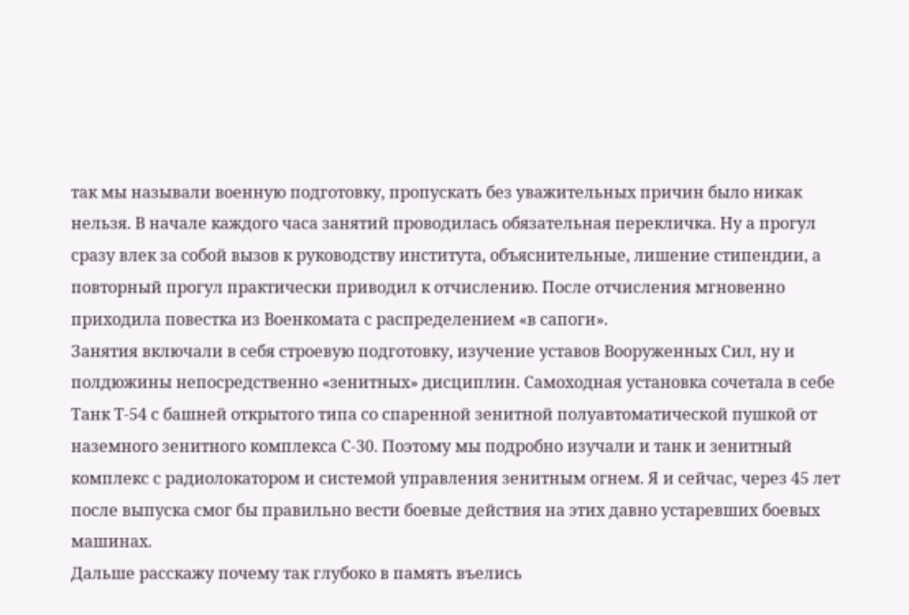так мы называли военную подготовку, пропускать без уважительных причин было никак нельзя. В начале каждого часа занятий проводилась обязательная перекличка. Ну а прогул сразу влек за собой вызов к руководству института, объяснительные, лишение стипендии, а повторный прогул практически приводил к отчислению. После отчисления мгновенно приходила повестка из Военкомата с распределением «в сапоги».
Занятия включали в себя строевую подготовку, изучение уставов Вооруженных Сил, ну и полдюжины непосредственно «зенитных» дисциплин. Самоходная установка сочетала в себе Танк Т-54 с башней открытого типа со спаренной зенитной полуавтоматической пушкой от наземного зенитного комплекса С-30. Поэтому мы подробно изучали и танк и зенитный комплекс с радиолокатором и системой управления зенитным огнем. Я и сейчас, через 45 лет после выпуска смог бы правильно вести боевые действия на этих давно устаревших боевых машинах.
Дальше расскажу почему так глубоко в память въелись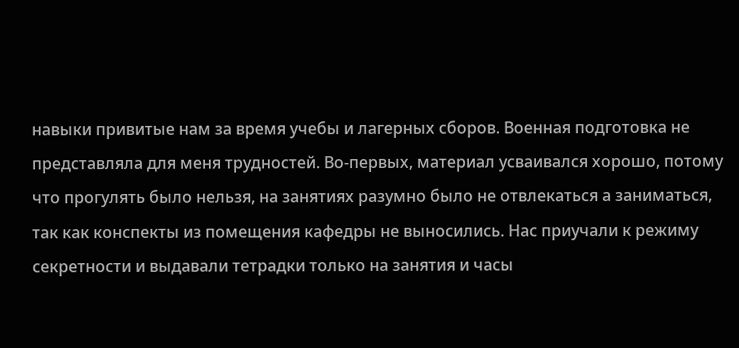навыки привитые нам за время учебы и лагерных сборов. Военная подготовка не представляла для меня трудностей. Во-первых, материал усваивался хорошо, потому что прогулять было нельзя, на занятиях разумно было не отвлекаться а заниматься, так как конспекты из помещения кафедры не выносились. Нас приучали к режиму секретности и выдавали тетрадки только на занятия и часы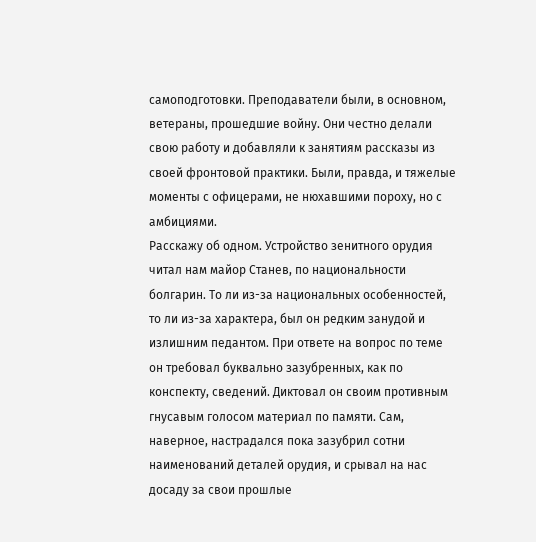самоподготовки. Преподаватели были, в основном, ветераны, прошедшие войну. Они честно делали свою работу и добавляли к занятиям рассказы из своей фронтовой практики. Были, правда, и тяжелые моменты с офицерами, не нюхавшими пороху, но с амбициями.
Расскажу об одном. Устройство зенитного орудия читал нам майор Станев, по национальности болгарин. То ли из-за национальных особенностей, то ли из-за характера, был он редким занудой и излишним педантом. При ответе на вопрос по теме он требовал буквально зазубренных, как по конспекту, сведений. Диктовал он своим противным гнусавым голосом материал по памяти. Сам, наверное, настрадался пока зазубрил сотни наименований деталей орудия, и срывал на нас досаду за свои прошлые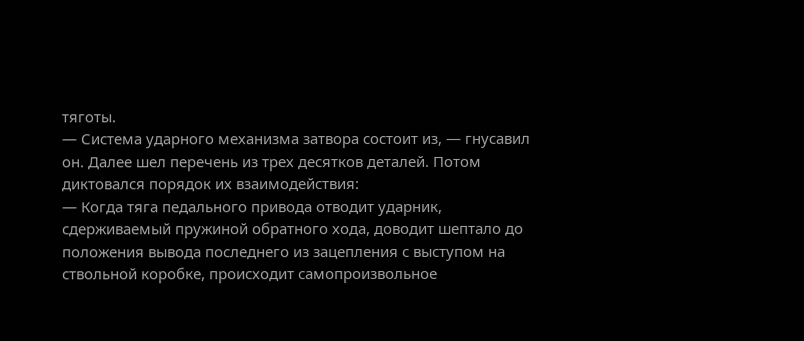тяготы.
— Система ударного механизма затвора состоит из, — гнусавил он. Далее шел перечень из трех десятков деталей. Потом диктовался порядок их взаимодействия:
— Когда тяга педального привода отводит ударник, сдерживаемый пружиной обратного хода, доводит шептало до положения вывода последнего из зацепления с выступом на ствольной коробке, происходит самопроизвольное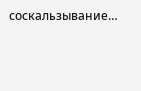соскальзывание…